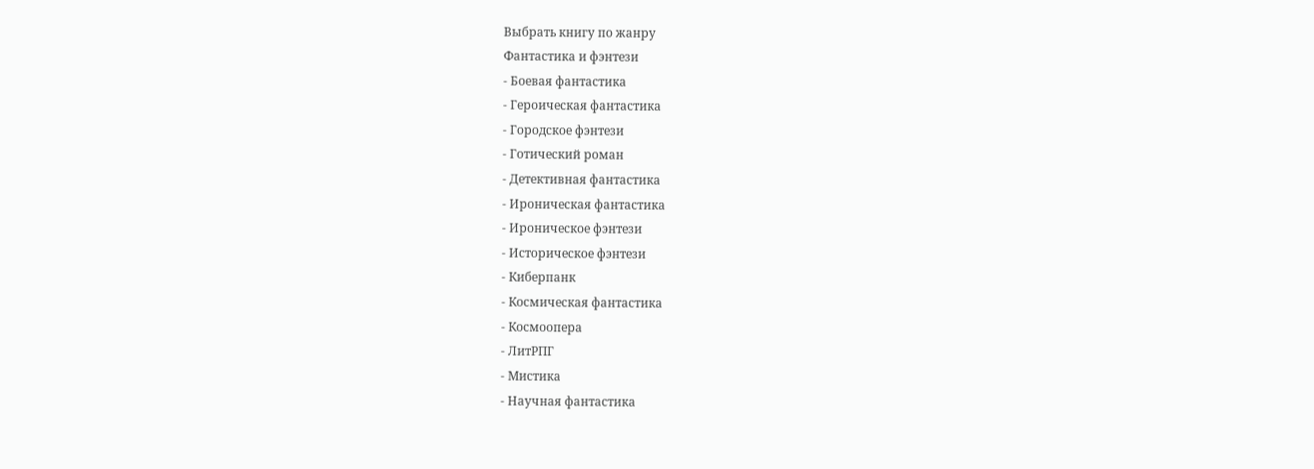Выбрать книгу по жанру
Фантастика и фэнтези
- Боевая фантастика
- Героическая фантастика
- Городское фэнтези
- Готический роман
- Детективная фантастика
- Ироническая фантастика
- Ироническое фэнтези
- Историческое фэнтези
- Киберпанк
- Космическая фантастика
- Космоопера
- ЛитРПГ
- Мистика
- Научная фантастика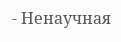- Ненаучная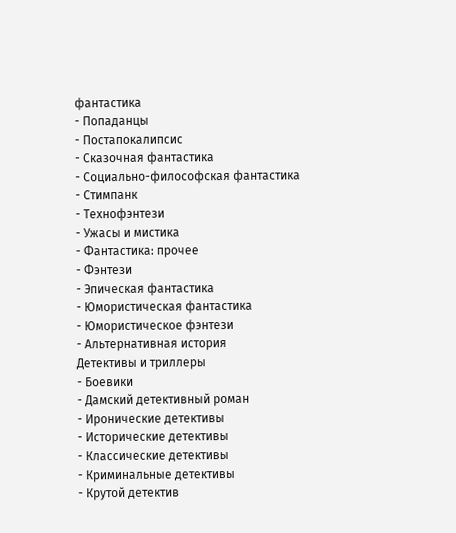фантастика
- Попаданцы
- Постапокалипсис
- Сказочная фантастика
- Социально-философская фантастика
- Стимпанк
- Технофэнтези
- Ужасы и мистика
- Фантастика: прочее
- Фэнтези
- Эпическая фантастика
- Юмористическая фантастика
- Юмористическое фэнтези
- Альтернативная история
Детективы и триллеры
- Боевики
- Дамский детективный роман
- Иронические детективы
- Исторические детективы
- Классические детективы
- Криминальные детективы
- Крутой детектив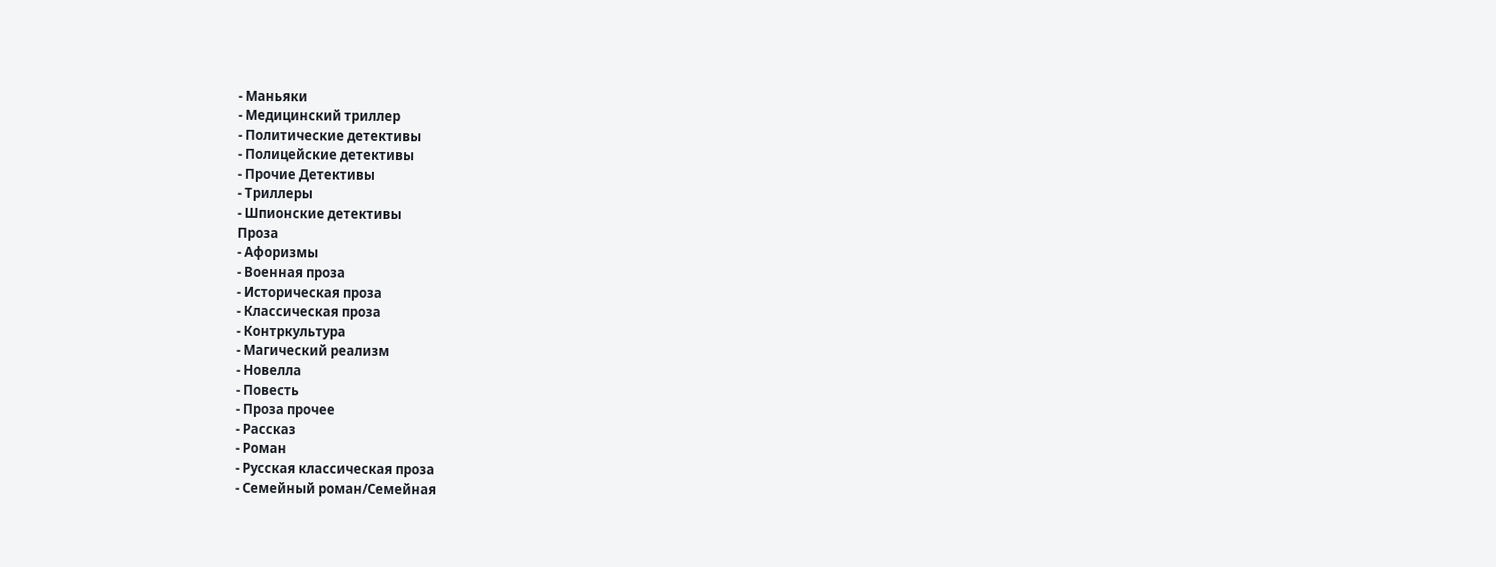- Маньяки
- Медицинский триллер
- Политические детективы
- Полицейские детективы
- Прочие Детективы
- Триллеры
- Шпионские детективы
Проза
- Афоризмы
- Военная проза
- Историческая проза
- Классическая проза
- Контркультура
- Магический реализм
- Новелла
- Повесть
- Проза прочее
- Рассказ
- Роман
- Русская классическая проза
- Семейный роман/Семейная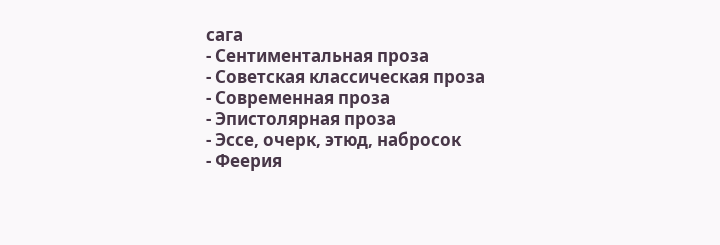сага
- Сентиментальная проза
- Советская классическая проза
- Современная проза
- Эпистолярная проза
- Эссе, очерк, этюд, набросок
- Феерия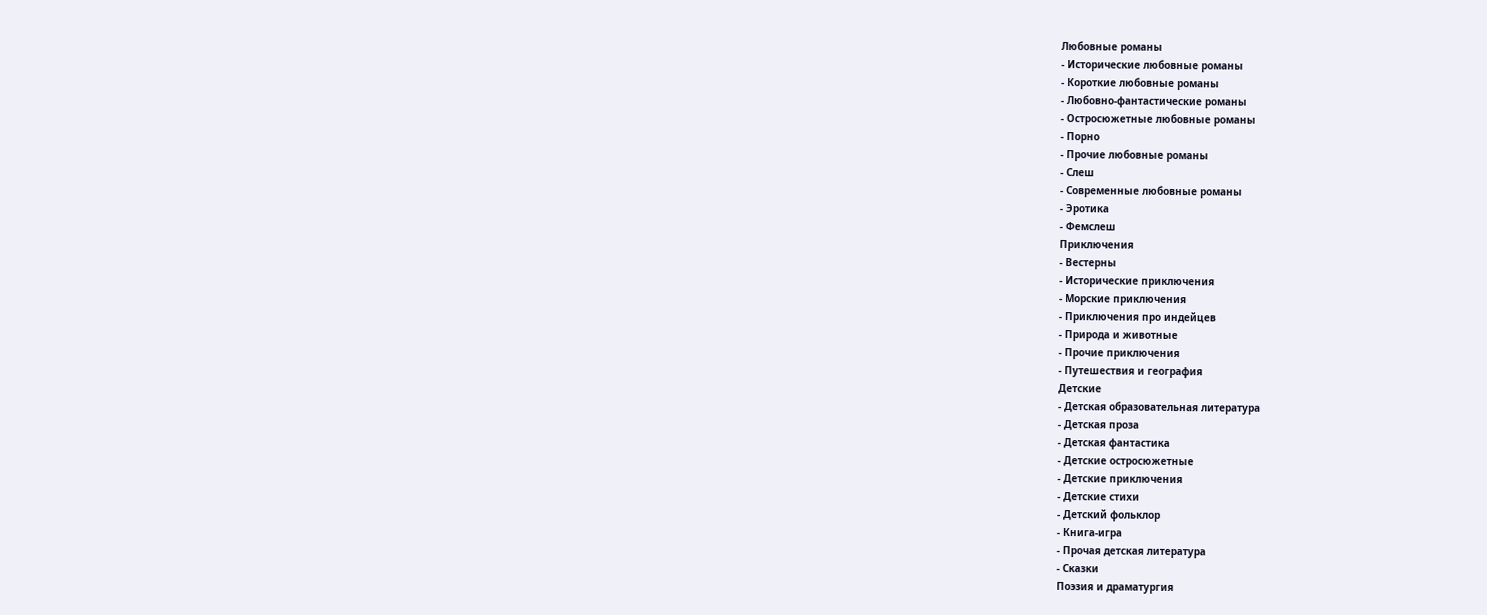Любовные романы
- Исторические любовные романы
- Короткие любовные романы
- Любовно-фантастические романы
- Остросюжетные любовные романы
- Порно
- Прочие любовные романы
- Слеш
- Современные любовные романы
- Эротика
- Фемслеш
Приключения
- Вестерны
- Исторические приключения
- Морские приключения
- Приключения про индейцев
- Природа и животные
- Прочие приключения
- Путешествия и география
Детские
- Детская образовательная литература
- Детская проза
- Детская фантастика
- Детские остросюжетные
- Детские приключения
- Детские стихи
- Детский фольклор
- Книга-игра
- Прочая детская литература
- Сказки
Поэзия и драматургия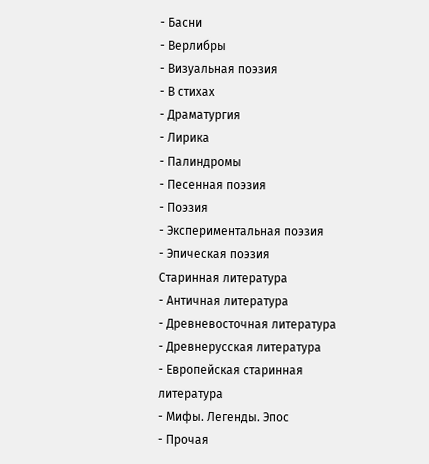- Басни
- Верлибры
- Визуальная поэзия
- В стихах
- Драматургия
- Лирика
- Палиндромы
- Песенная поэзия
- Поэзия
- Экспериментальная поэзия
- Эпическая поэзия
Старинная литература
- Античная литература
- Древневосточная литература
- Древнерусская литература
- Европейская старинная литература
- Мифы. Легенды. Эпос
- Прочая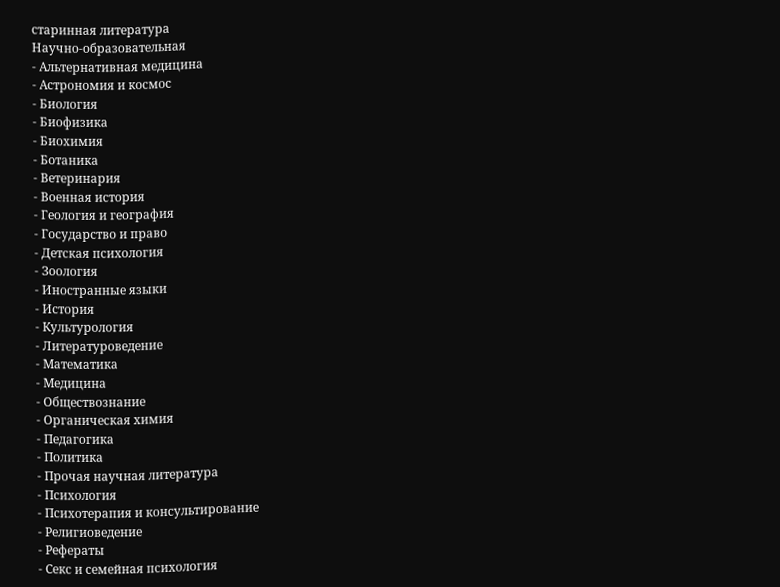старинная литература
Научно-образовательная
- Альтернативная медицина
- Астрономия и космос
- Биология
- Биофизика
- Биохимия
- Ботаника
- Ветеринария
- Военная история
- Геология и география
- Государство и право
- Детская психология
- Зоология
- Иностранные языки
- История
- Культурология
- Литературоведение
- Математика
- Медицина
- Обществознание
- Органическая химия
- Педагогика
- Политика
- Прочая научная литература
- Психология
- Психотерапия и консультирование
- Религиоведение
- Рефераты
- Секс и семейная психология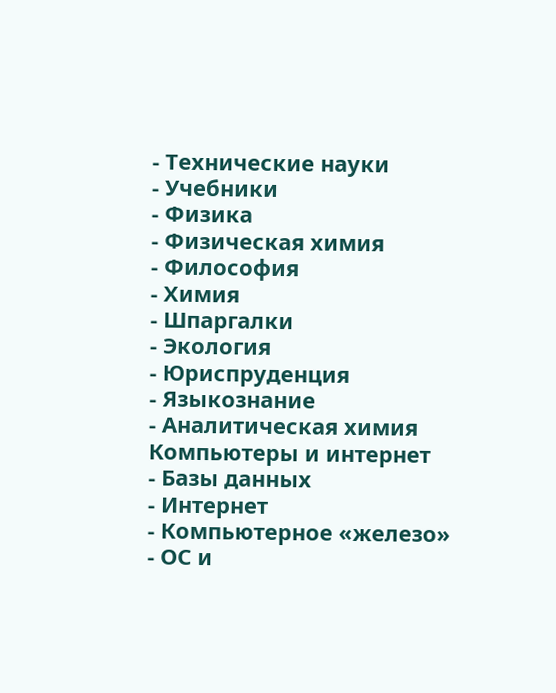- Технические науки
- Учебники
- Физика
- Физическая химия
- Философия
- Химия
- Шпаргалки
- Экология
- Юриспруденция
- Языкознание
- Аналитическая химия
Компьютеры и интернет
- Базы данных
- Интернет
- Компьютерное «железо»
- ОС и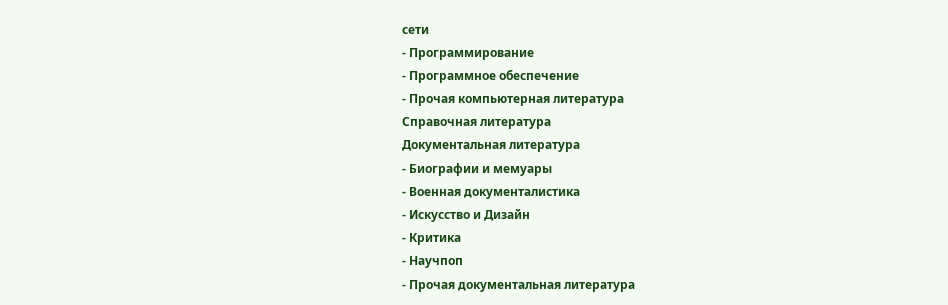сети
- Программирование
- Программное обеспечение
- Прочая компьютерная литература
Справочная литература
Документальная литература
- Биографии и мемуары
- Военная документалистика
- Искусство и Дизайн
- Критика
- Научпоп
- Прочая документальная литература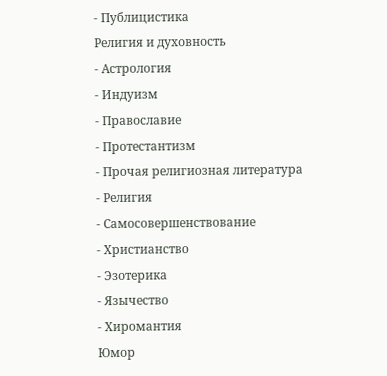- Публицистика
Религия и духовность
- Астрология
- Индуизм
- Православие
- Протестантизм
- Прочая религиозная литература
- Религия
- Самосовершенствование
- Христианство
- Эзотерика
- Язычество
- Хиромантия
Юмор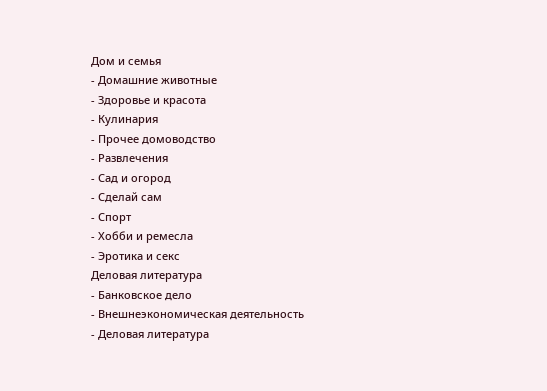Дом и семья
- Домашние животные
- Здоровье и красота
- Кулинария
- Прочее домоводство
- Развлечения
- Сад и огород
- Сделай сам
- Спорт
- Хобби и ремесла
- Эротика и секс
Деловая литература
- Банковское дело
- Внешнеэкономическая деятельность
- Деловая литература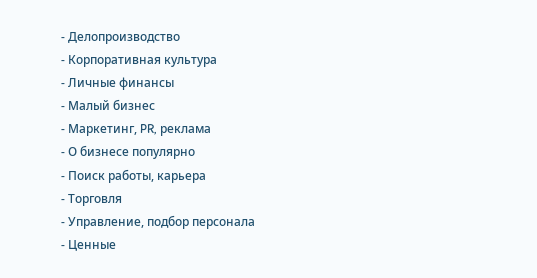- Делопроизводство
- Корпоративная культура
- Личные финансы
- Малый бизнес
- Маркетинг, PR, реклама
- О бизнесе популярно
- Поиск работы, карьера
- Торговля
- Управление, подбор персонала
- Ценные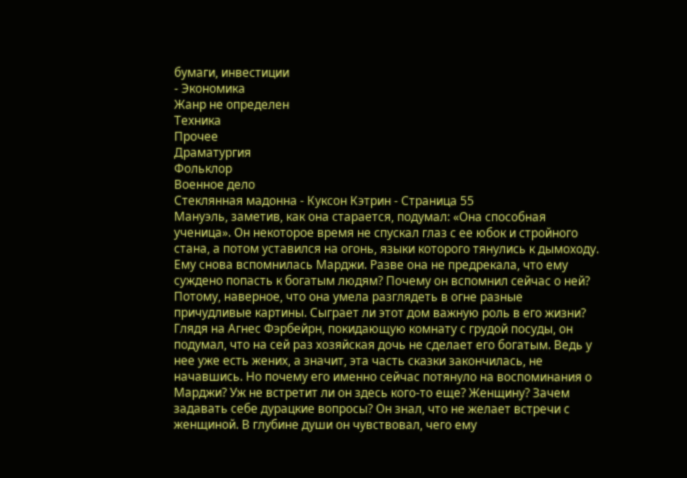бумаги, инвестиции
- Экономика
Жанр не определен
Техника
Прочее
Драматургия
Фольклор
Военное дело
Стеклянная мадонна - Куксон Кэтрин - Страница 55
Мануэль, заметив, как она старается, подумал: «Она способная ученица». Он некоторое время не спускал глаз с ее юбок и стройного стана, а потом уставился на огонь, языки которого тянулись к дымоходу. Ему снова вспомнилась Марджи. Разве она не предрекала, что ему суждено попасть к богатым людям? Почему он вспомнил сейчас о ней? Потому, наверное, что она умела разглядеть в огне разные причудливые картины. Сыграет ли этот дом важную роль в его жизни? Глядя на Агнес Фэрбейрн, покидающую комнату с грудой посуды, он подумал, что на сей раз хозяйская дочь не сделает его богатым. Ведь у нее уже есть жених, а значит, эта часть сказки закончилась, не начавшись. Но почему его именно сейчас потянуло на воспоминания о Марджи? Уж не встретит ли он здесь кого-то еще? Женщину? Зачем задавать себе дурацкие вопросы? Он знал, что не желает встречи с женщиной. В глубине души он чувствовал, чего ему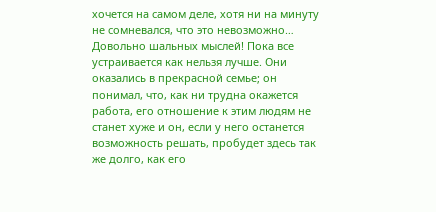хочется на самом деле, хотя ни на минуту не сомневался, что это невозможно… Довольно шальных мыслей! Пока все устраивается как нельзя лучше. Они оказались в прекрасной семье; он понимал, что, как ни трудна окажется работа, его отношение к этим людям не станет хуже и он, если у него останется возможность решать, пробудет здесь так же долго, как его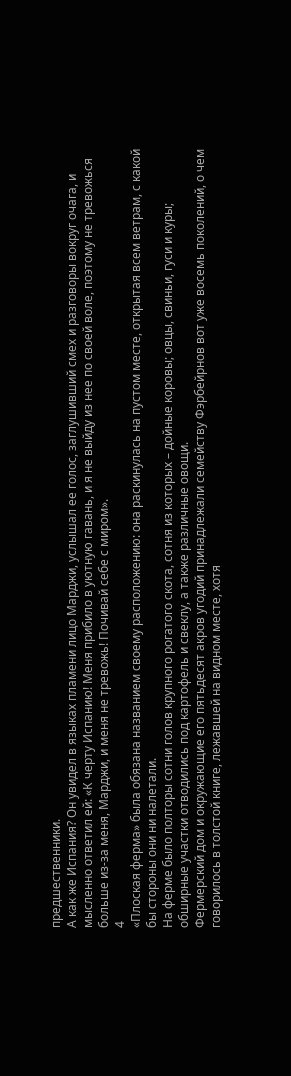предшественники.
А как же Испания? Он увидел в языках пламени лицо Марджи, услышал ее голос, заглушивший смех и разговоры вокруг очага, и мысленно ответил ей: «К черту Испанию! Меня прибило в уютную гавань, и я не выйду из нее по своей воле, поэтому не тревожься больше из-за меня, Марджи, и меня не тревожь! Почивай себе с миром».
4
«Плоская ферма» была обязана названием своему расположению: она раскинулась на пустом месте, открытая всем ветрам, с какой бы стороны они ни налетали.
На ферме было полторы сотни голов крупного рогатого скота, сотня из которых – дойные коровы; овцы, свиньи, гуси и куры; обширные участки отводились под картофель и свеклу, а также различные овощи.
Фермерский дом и окружающие его пятьдесят акров угодий принадлежали семейству Фэрбейрнов вот уже восемь поколений, о чем говорилось в толстой книге, лежавшей на видном месте, хотя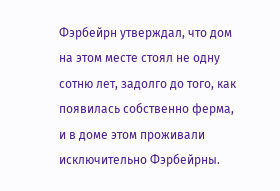Фэрбейрн утверждал, что дом на этом месте стоял не одну сотню лет, задолго до того, как появилась собственно ферма, и в доме этом проживали исключительно Фэрбейрны.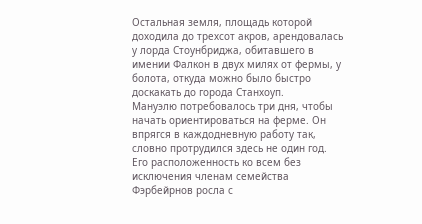Остальная земля, площадь которой доходила до трехсот акров, арендовалась у лорда Стоунбриджа, обитавшего в имении Фалкон в двух милях от фермы, у болота, откуда можно было быстро доскакать до города Станхоуп.
Мануэлю потребовалось три дня, чтобы начать ориентироваться на ферме. Он впрягся в каждодневную работу так, словно протрудился здесь не один год. Его расположенность ко всем без исключения членам семейства Фэрбейрнов росла с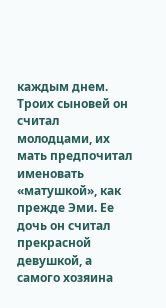каждым днем. Троих сыновей он считал молодцами, их мать предпочитал именовать «матушкой», как прежде Эми. Ее дочь он считал прекрасной девушкой, а самого хозяина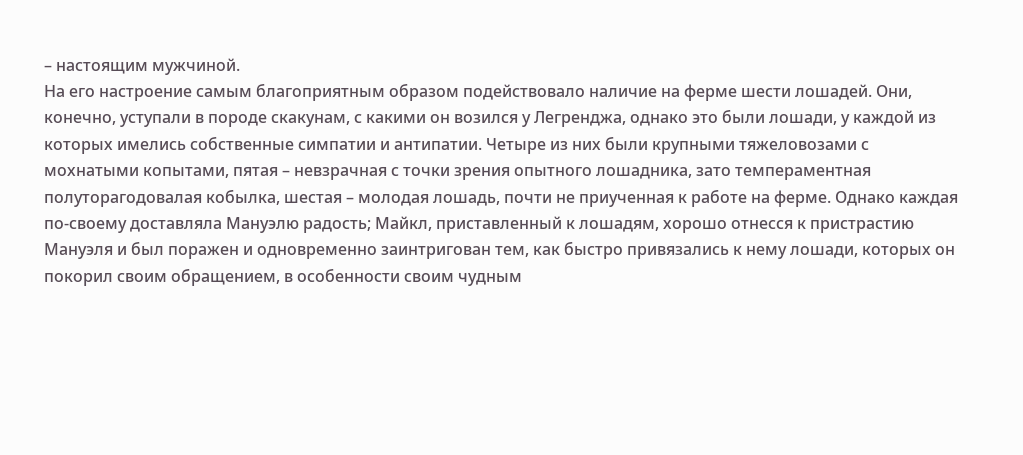– настоящим мужчиной.
На его настроение самым благоприятным образом подействовало наличие на ферме шести лошадей. Они, конечно, уступали в породе скакунам, с какими он возился у Легренджа, однако это были лошади, у каждой из которых имелись собственные симпатии и антипатии. Четыре из них были крупными тяжеловозами с мохнатыми копытами, пятая – невзрачная с точки зрения опытного лошадника, зато темпераментная полуторагодовалая кобылка, шестая – молодая лошадь, почти не приученная к работе на ферме. Однако каждая по-своему доставляла Мануэлю радость; Майкл, приставленный к лошадям, хорошо отнесся к пристрастию Мануэля и был поражен и одновременно заинтригован тем, как быстро привязались к нему лошади, которых он покорил своим обращением, в особенности своим чудным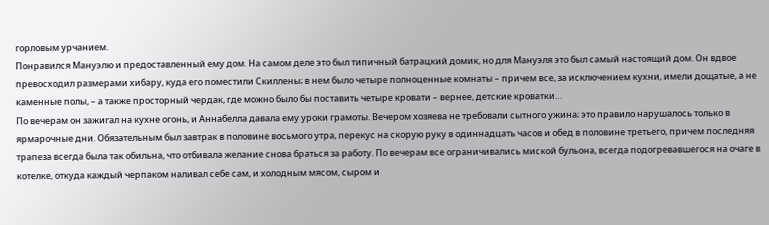горловым урчанием.
Понравился Мануэлю и предоставленный ему дом. На самом деле это был типичный батрацкий домик, но для Мануэля это был самый настоящий дом. Он вдвое превосходил размерами хибару, куда его поместили Скиллены; в нем было четыре полноценные комнаты – причем все, за исключением кухни, имели дощатые, а не каменные полы, – а также просторный чердак, где можно было бы поставить четыре кровати – вернее, детские кроватки…
По вечерам он зажигал на кухне огонь, и Аннабелла давала ему уроки грамоты. Вечером хозяева не требовали сытного ужина; это правило нарушалось только в ярмарочные дни. Обязательным был завтрак в половине восьмого утра, перекус на скорую руку в одиннадцать часов и обед в половине третьего, причем последняя трапеза всегда была так обильна, что отбивала желание снова браться за работу. По вечерам все ограничивались миской бульона, всегда подогревавшегося на очаге в котелке, откуда каждый черпаком наливал себе сам, и холодным мясом, сыром и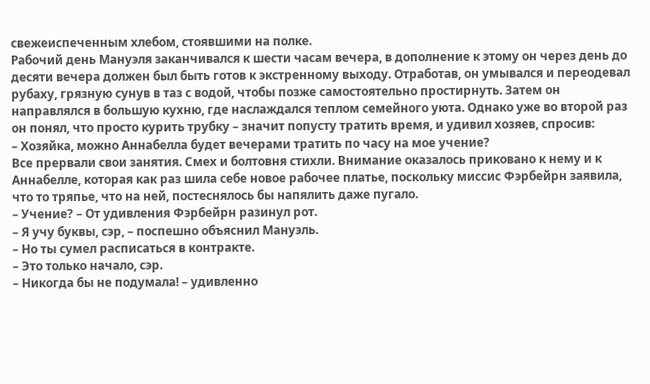свежеиспеченным хлебом, стоявшими на полке.
Рабочий день Мануэля заканчивался к шести часам вечера, в дополнение к этому он через день до десяти вечера должен был быть готов к экстренному выходу. Отработав, он умывался и переодевал рубаху, грязную сунув в таз с водой, чтобы позже самостоятельно простирнуть. Затем он направлялся в большую кухню, где наслаждался теплом семейного уюта. Однако уже во второй раз он понял, что просто курить трубку – значит попусту тратить время, и удивил хозяев, спросив:
– Хозяйка, можно Аннабелла будет вечерами тратить по часу на мое учение?
Все прервали свои занятия. Смех и болтовня стихли. Внимание оказалось приковано к нему и к Аннабелле, которая как раз шила себе новое рабочее платье, поскольку миссис Фэрбейрн заявила, что то тряпье, что на ней, постеснялось бы напялить даже пугало.
– Учение? – От удивления Фэрбейрн разинул рот.
– Я учу буквы, сэр, – поспешно объяснил Мануэль.
– Но ты сумел расписаться в контракте.
– Это только начало, сэр.
– Никогда бы не подумала! – удивленно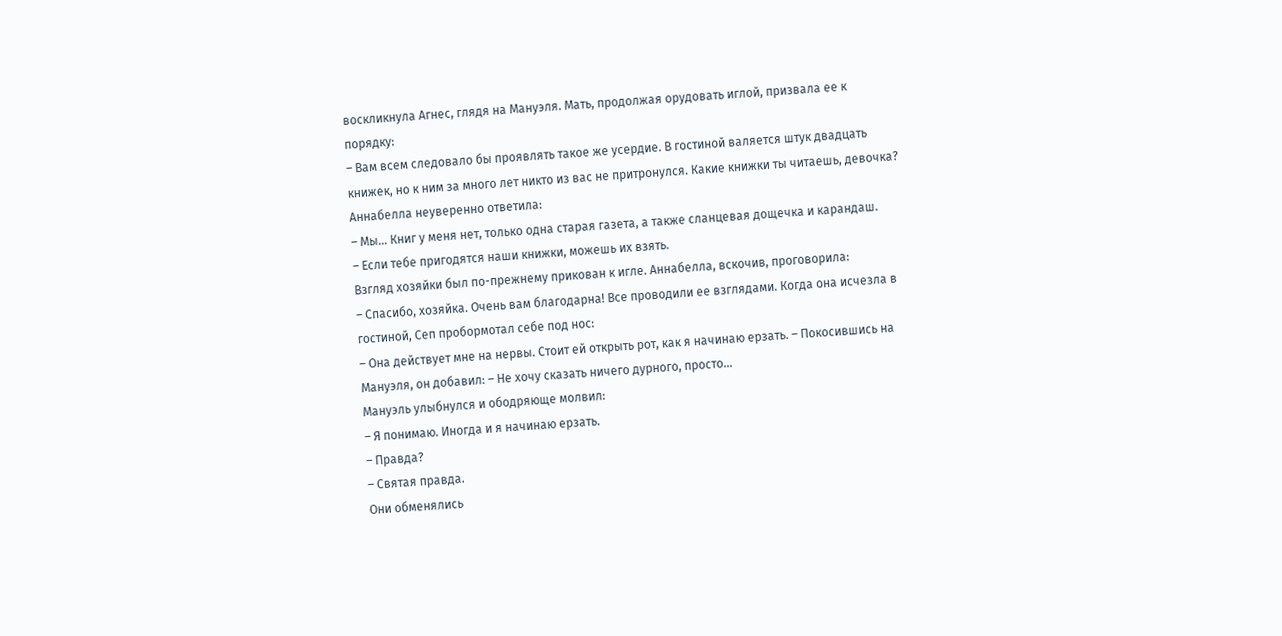воскликнула Агнес, глядя на Мануэля. Мать, продолжая орудовать иглой, призвала ее к порядку:
– Вам всем следовало бы проявлять такое же усердие. В гостиной валяется штук двадцать книжек, но к ним за много лет никто из вас не притронулся. Какие книжки ты читаешь, девочка?
Аннабелла неуверенно ответила:
– Мы… Книг у меня нет, только одна старая газета, а также сланцевая дощечка и карандаш.
– Если тебе пригодятся наши книжки, можешь их взять.
Взгляд хозяйки был по-прежнему прикован к игле. Аннабелла, вскочив, проговорила:
– Спасибо, хозяйка. Очень вам благодарна! Все проводили ее взглядами. Когда она исчезла в гостиной, Сеп пробормотал себе под нос:
– Она действует мне на нервы. Стоит ей открыть рот, как я начинаю ерзать. – Покосившись на Мануэля, он добавил: – Не хочу сказать ничего дурного, просто…
Мануэль улыбнулся и ободряюще молвил:
– Я понимаю. Иногда и я начинаю ерзать.
– Правда?
– Святая правда.
Они обменялись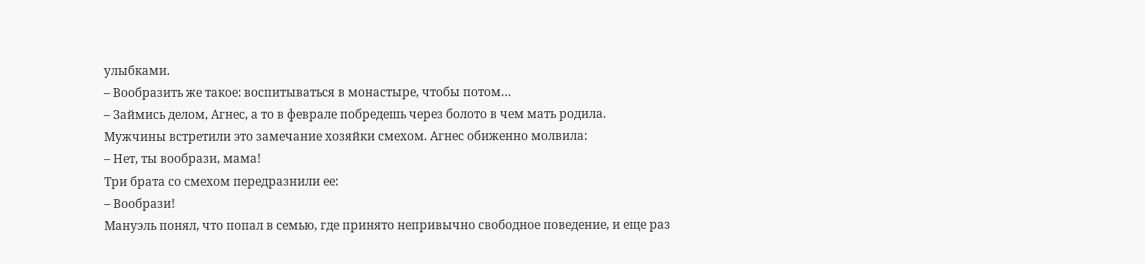улыбками.
– Вообразить же такое: воспитываться в монастыре, чтобы потом…
– Займись делом, Агнес, а то в феврале побредешь через болото в чем мать родила.
Мужчины встретили это замечание хозяйки смехом. Агнес обиженно молвила:
– Нет, ты вообрази, мама!
Три брата со смехом передразнили ее:
– Вообрази!
Мануэль понял, что попал в семью, где принято непривычно свободное поведение, и еще раз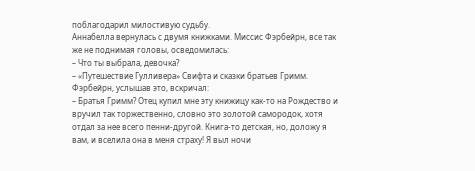поблагодарил милостивую судьбу.
Аннабелла вернулась с двумя книжками. Миссис Фэрбейрн, все так же не поднимая головы, осведомилась:
– Что ты выбрала, девочка?
– «Путешествие Гулливера» Свифта и сказки братьев Гримм.
Фэрбейрн, услышав это, вскричал:
– Братья Гримм? Отец купил мне эту книжицу как-то на Рождество и вручил так торжественно, словно это золотой самородок, хотя отдал за нее всего пенни-другой. Книга-то детская, но, доложу я вам, и вселила она в меня страху! Я выл ночи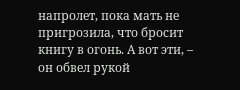напролет, пока мать не пригрозила, что бросит книгу в огонь. А вот эти, – он обвел рукой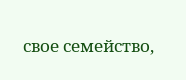свое семейство,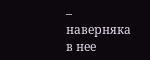– наверняка в нее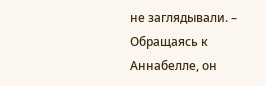не заглядывали. – Обращаясь к Аннабелле, он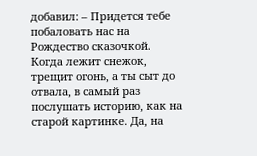добавил: – Придется тебе побаловать нас на Рождество сказочкой. Когда лежит снежок, трещит огонь, а ты сыт до отвала, в самый раз послушать историю, как на старой картинке. Да, на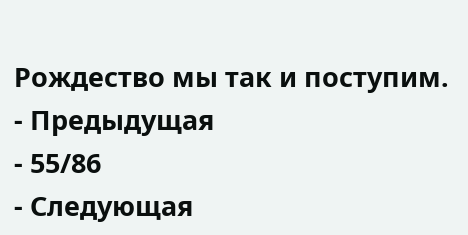Рождество мы так и поступим.
- Предыдущая
- 55/86
- Следующая